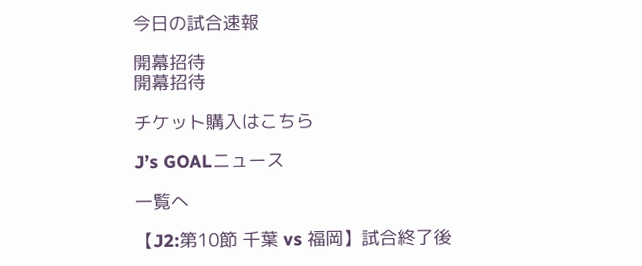今日の試合速報

開幕招待
開幕招待

チケット購入はこちら

J’s GOALニュース

一覧へ

【J2:第10節 千葉 vs 福岡】試合終了後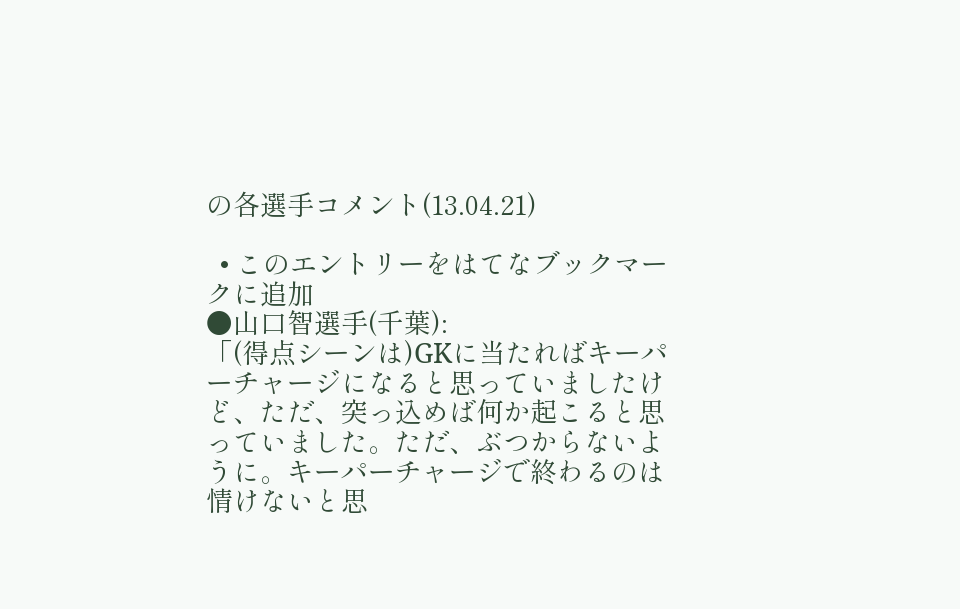の各選手コメント(13.04.21)

  • このエントリーをはてなブックマークに追加
●山口智選手(千葉):
「(得点シーンは)GKに当たればキーパーチャージになると思っていましたけど、ただ、突っ込めば何か起こると思っていました。ただ、ぶつからないように。キーパーチャージで終わるのは情けないと思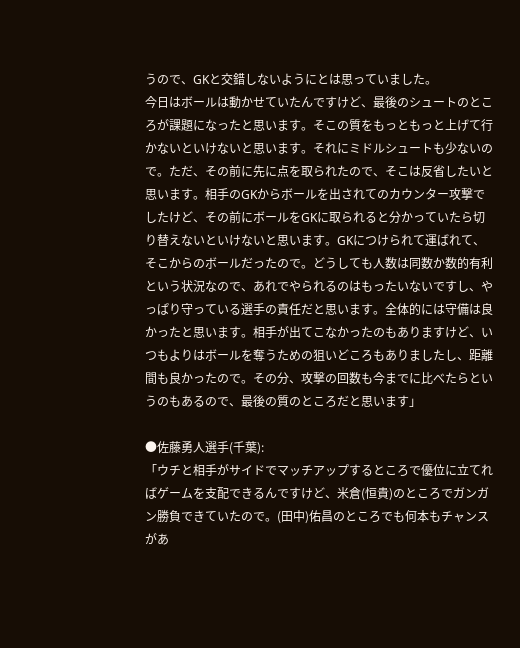うので、GKと交錯しないようにとは思っていました。
今日はボールは動かせていたんですけど、最後のシュートのところが課題になったと思います。そこの質をもっともっと上げて行かないといけないと思います。それにミドルシュートも少ないので。ただ、その前に先に点を取られたので、そこは反省したいと思います。相手のGKからボールを出されてのカウンター攻撃でしたけど、その前にボールをGKに取られると分かっていたら切り替えないといけないと思います。GKにつけられて運ばれて、そこからのボールだったので。どうしても人数は同数か数的有利という状況なので、あれでやられるのはもったいないですし、やっぱり守っている選手の責任だと思います。全体的には守備は良かったと思います。相手が出てこなかったのもありますけど、いつもよりはボールを奪うための狙いどころもありましたし、距離間も良かったので。その分、攻撃の回数も今までに比べたらというのもあるので、最後の質のところだと思います」

●佐藤勇人選手(千葉):
「ウチと相手がサイドでマッチアップするところで優位に立てればゲームを支配できるんですけど、米倉(恒貴)のところでガンガン勝負できていたので。(田中)佑昌のところでも何本もチャンスがあ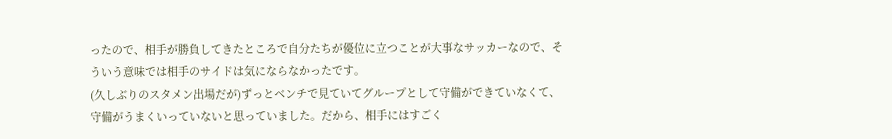ったので、相手が勝負してきたところで自分たちが優位に立つことが大事なサッカーなので、そういう意味では相手のサイドは気にならなかったです。
(久しぶりのスタメン出場だが)ずっとベンチで見ていてグループとして守備ができていなくて、守備がうまくいっていないと思っていました。だから、相手にはすごく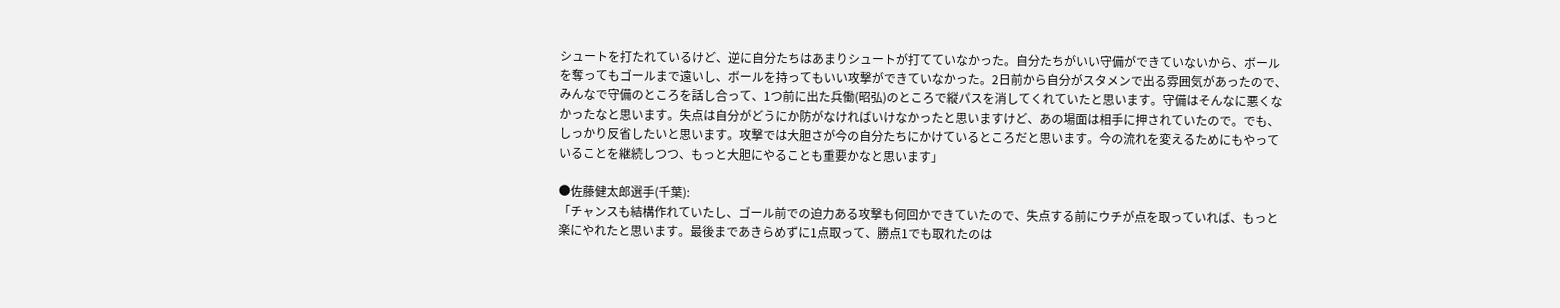シュートを打たれているけど、逆に自分たちはあまりシュートが打てていなかった。自分たちがいい守備ができていないから、ボールを奪ってもゴールまで遠いし、ボールを持ってもいい攻撃ができていなかった。2日前から自分がスタメンで出る雰囲気があったので、みんなで守備のところを話し合って、1つ前に出た兵働(昭弘)のところで縦パスを消してくれていたと思います。守備はそんなに悪くなかったなと思います。失点は自分がどうにか防がなければいけなかったと思いますけど、あの場面は相手に押されていたので。でも、しっかり反省したいと思います。攻撃では大胆さが今の自分たちにかけているところだと思います。今の流れを変えるためにもやっていることを継続しつつ、もっと大胆にやることも重要かなと思います」

●佐藤健太郎選手(千葉):
「チャンスも結構作れていたし、ゴール前での迫力ある攻撃も何回かできていたので、失点する前にウチが点を取っていれば、もっと楽にやれたと思います。最後まであきらめずに1点取って、勝点1でも取れたのは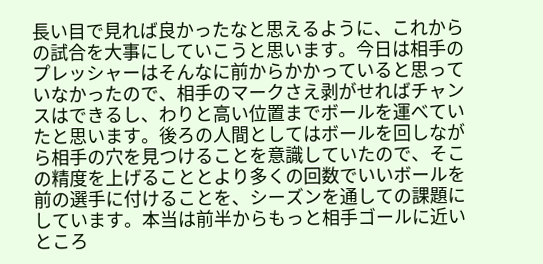長い目で見れば良かったなと思えるように、これからの試合を大事にしていこうと思います。今日は相手のプレッシャーはそんなに前からかかっていると思っていなかったので、相手のマークさえ剥がせればチャンスはできるし、わりと高い位置までボールを運べていたと思います。後ろの人間としてはボールを回しながら相手の穴を見つけることを意識していたので、そこの精度を上げることとより多くの回数でいいボールを前の選手に付けることを、シーズンを通しての課題にしています。本当は前半からもっと相手ゴールに近いところ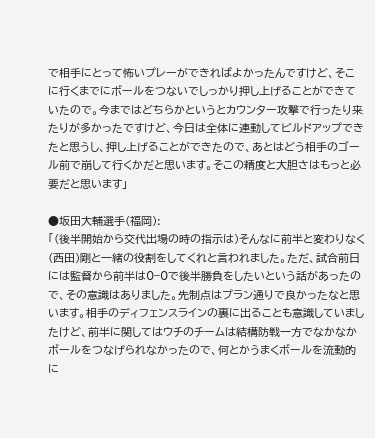で相手にとって怖いプレーができればよかったんですけど、そこに行くまでにボールをつないでしっかり押し上げることができていたので。今まではどちらかというとカウンター攻撃で行ったり来たりが多かったですけど、今日は全体に連動してビルドアップできたと思うし、押し上げることができたので、あとはどう相手のゴール前で崩して行くかだと思います。そこの精度と大胆さはもっと必要だと思います」

●坂田大輔選手(福岡):
「(後半開始から交代出場の時の指示は)そんなに前半と変わりなく(西田)剛と一緒の役割をしてくれと言われました。ただ、試合前日には監督から前半は0−0で後半勝負をしたいという話があったので、その意識はありました。先制点はプラン通りで良かったなと思います。相手のディフェンスラインの裏に出ることも意識していましたけど、前半に関してはウチのチームは結構防戦一方でなかなかボールをつなげられなかったので、何とかうまくボールを流動的に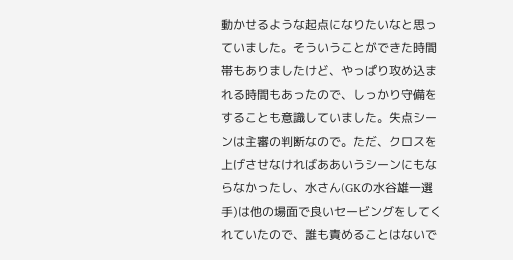動かせるような起点になりたいなと思っていました。そういうことができた時間帯もありましたけど、やっぱり攻め込まれる時間もあったので、しっかり守備をすることも意識していました。失点シーンは主審の判断なので。ただ、クロスを上げさせなければああいうシーンにもならなかったし、水さん(GKの水谷雄一選手)は他の場面で良いセービングをしてくれていたので、誰も責めることはないで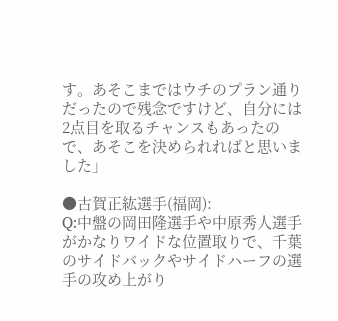す。あそこまではウチのプラン通りだったので残念ですけど、自分には2点目を取るチャンスもあったので、あそこを決められればと思いました」

●古賀正紘選手(福岡):
Q:中盤の岡田隆選手や中原秀人選手がかなりワイドな位置取りで、千葉のサイドバックやサイドハーフの選手の攻め上がり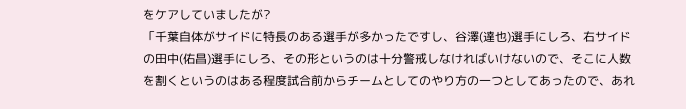をケアしていましたが?
「千葉自体がサイドに特長のある選手が多かったですし、谷澤(達也)選手にしろ、右サイドの田中(佑昌)選手にしろ、その形というのは十分警戒しなければいけないので、そこに人数を割くというのはある程度試合前からチームとしてのやり方の一つとしてあったので、あれ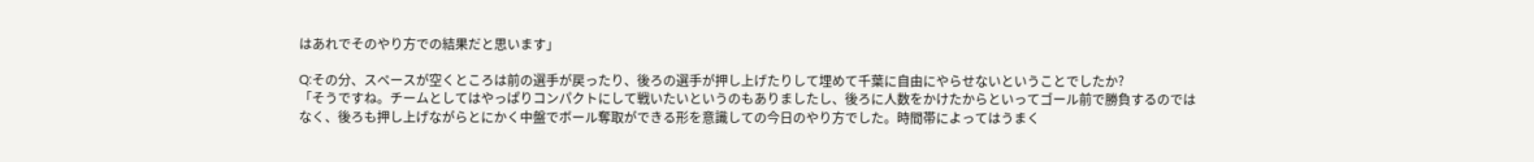はあれでそのやり方での結果だと思います」

Q:その分、スペースが空くところは前の選手が戻ったり、後ろの選手が押し上げたりして埋めて千葉に自由にやらせないということでしたか?
「そうですね。チームとしてはやっぱりコンパクトにして戦いたいというのもありましたし、後ろに人数をかけたからといってゴール前で勝負するのではなく、後ろも押し上げながらとにかく中盤でボール奪取ができる形を意識しての今日のやり方でした。時間帯によってはうまく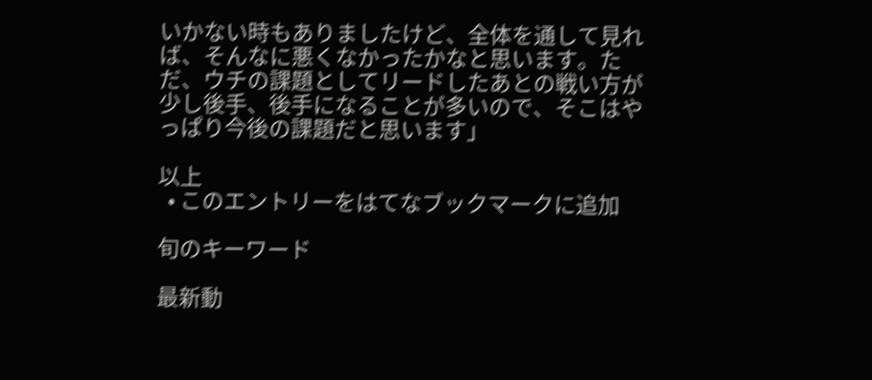いかない時もありましたけど、全体を通して見れば、そんなに悪くなかったかなと思います。ただ、ウチの課題としてリードしたあとの戦い方が少し後手、後手になることが多いので、そこはやっぱり今後の課題だと思います」

以上
  • このエントリーをはてなブックマークに追加

旬のキーワード

最新動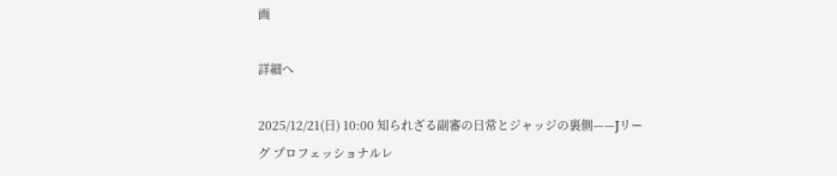画

詳細へ

2025/12/21(日) 10:00 知られざる副審の日常とジャッジの裏側——Jリーグ プロフェッショナルレ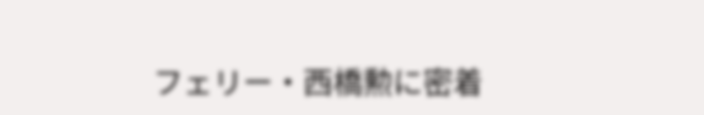フェリー・西橋勲に密着